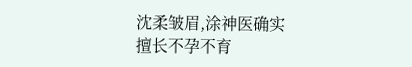沈柔皱眉,涂神医确实擅长不孕不育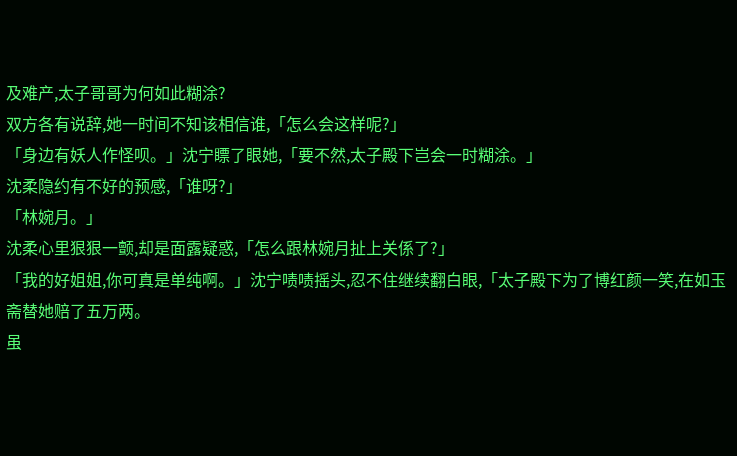及难产,太子哥哥为何如此糊涂?
双方各有说辞,她一时间不知该相信谁,「怎么会这样呢?」
「身边有妖人作怪呗。」沈宁瞟了眼她,「要不然,太子殿下岂会一时糊涂。」
沈柔隐约有不好的预感,「谁呀?」
「林婉月。」
沈柔心里狠狠一颤,却是面露疑惑,「怎么跟林婉月扯上关係了?」
「我的好姐姐,你可真是单纯啊。」沈宁啧啧摇头,忍不住继续翻白眼,「太子殿下为了博红颜一笑,在如玉斋替她赔了五万两。
虽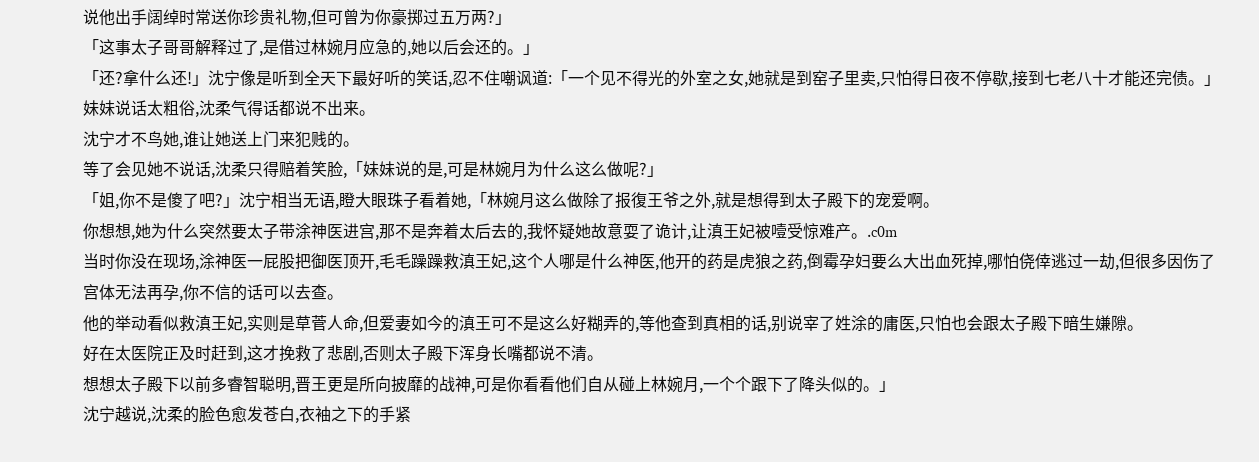说他出手阔绰时常送你珍贵礼物,但可曾为你豪掷过五万两?」
「这事太子哥哥解释过了,是借过林婉月应急的,她以后会还的。」
「还?拿什么还!」沈宁像是听到全天下最好听的笑话,忍不住嘲讽道:「一个见不得光的外室之女,她就是到窑子里卖,只怕得日夜不停歇,接到七老八十才能还完债。」
妹妹说话太粗俗,沈柔气得话都说不出来。
沈宁才不鸟她,谁让她送上门来犯贱的。
等了会见她不说话,沈柔只得赔着笑脸,「妹妹说的是,可是林婉月为什么这么做呢?」
「姐,你不是傻了吧?」沈宁相当无语,瞪大眼珠子看着她,「林婉月这么做除了报復王爷之外,就是想得到太子殿下的宠爱啊。
你想想,她为什么突然要太子带涂神医进宫,那不是奔着太后去的,我怀疑她故意耍了诡计,让滇王妃被噎受惊难产。.c0m
当时你没在现场,涂神医一屁股把御医顶开,毛毛躁躁救滇王妃,这个人哪是什么神医,他开的药是虎狼之药,倒霉孕妇要么大出血死掉,哪怕侥倖逃过一劫,但很多因伤了宫体无法再孕,你不信的话可以去查。
他的举动看似救滇王妃,实则是草菅人命,但爱妻如今的滇王可不是这么好糊弄的,等他查到真相的话,别说宰了姓涂的庸医,只怕也会跟太子殿下暗生嫌隙。
好在太医院正及时赶到,这才挽救了悲剧,否则太子殿下浑身长嘴都说不清。
想想太子殿下以前多睿智聪明,晋王更是所向披靡的战神,可是你看看他们自从碰上林婉月,一个个跟下了降头似的。」
沈宁越说,沈柔的脸色愈发苍白,衣袖之下的手紧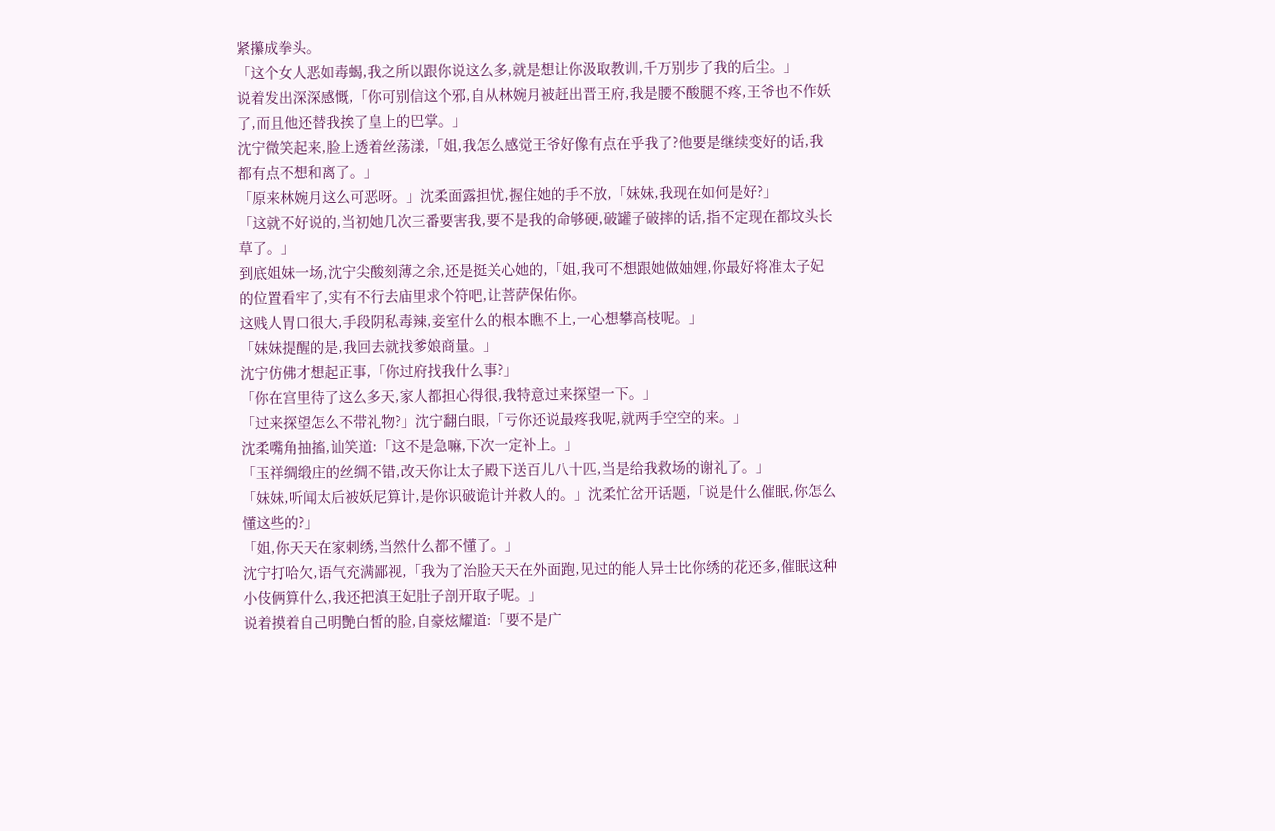紧攥成拳头。
「这个女人恶如毒蝎,我之所以跟你说这么多,就是想让你汲取教训,千万别步了我的后尘。」
说着发出深深感慨,「你可别信这个邪,自从林婉月被赶出晋王府,我是腰不酸腿不疼,王爷也不作妖了,而且他还替我挨了皇上的巴掌。」
沈宁微笑起来,脸上透着丝荡漾,「姐,我怎么感觉王爷好像有点在乎我了?他要是继续变好的话,我都有点不想和离了。」
「原来林婉月这么可恶呀。」沈柔面露担忧,握住她的手不放,「妹妹,我现在如何是好?」
「这就不好说的,当初她几次三番要害我,要不是我的命够硬,破罐子破摔的话,指不定现在都坟头长草了。」
到底姐妹一场,沈宁尖酸刻薄之余,还是挺关心她的,「姐,我可不想跟她做妯娌,你最好将准太子妃的位置看牢了,实有不行去庙里求个符吧,让菩萨保佑你。
这贱人胃口很大,手段阴私毒辣,妾室什么的根本瞧不上,一心想攀高枝呢。」
「妹妹提醒的是,我回去就找爹娘商量。」
沈宁仿佛才想起正事,「你过府找我什么事?」
「你在宫里待了这么多天,家人都担心得很,我特意过来探望一下。」
「过来探望怎么不带礼物?」沈宁翻白眼,「亏你还说最疼我呢,就两手空空的来。」
沈柔嘴角抽搐,讪笑道:「这不是急嘛,下次一定补上。」
「玉祥绸缎庄的丝绸不错,改天你让太子殿下送百儿八十匹,当是给我救场的谢礼了。」
「妹妹,听闻太后被妖尼算计,是你识破诡计并救人的。」沈柔忙岔开话题,「说是什么催眠,你怎么懂这些的?」
「姐,你天天在家刺绣,当然什么都不懂了。」
沈宁打哈欠,语气充满鄙视,「我为了治脸天天在外面跑,见过的能人异士比你绣的花还多,催眠这种小伎俩算什么,我还把滇王妃肚子剖开取子呢。」
说着摸着自己明艷白皙的脸,自豪炫耀道:「要不是广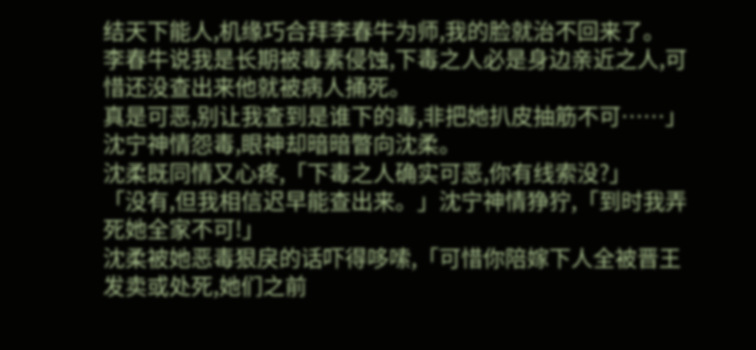结天下能人,机缘巧合拜李春牛为师,我的脸就治不回来了。
李春牛说我是长期被毒素侵蚀,下毒之人必是身边亲近之人,可惜还没查出来他就被病人捅死。
真是可恶,别让我查到是谁下的毒,非把她扒皮抽筋不可……」
沈宁神情怨毒,眼神却暗暗瞥向沈柔。
沈柔既同情又心疼,「下毒之人确实可恶,你有线索没?」
「没有,但我相信迟早能查出来。」沈宁神情狰狞,「到时我弄死她全家不可!」
沈柔被她恶毒狠戾的话吓得哆嗦,「可惜你陪嫁下人全被晋王发卖或处死,她们之前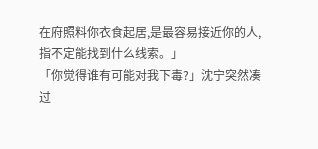在府照料你衣食起居,是最容易接近你的人,指不定能找到什么线索。」
「你觉得谁有可能对我下毒?」沈宁突然凑过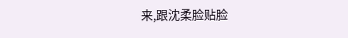来,跟沈柔脸贴脸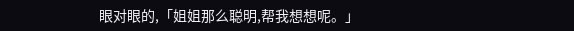眼对眼的,「姐姐那么聪明,帮我想想呢。」